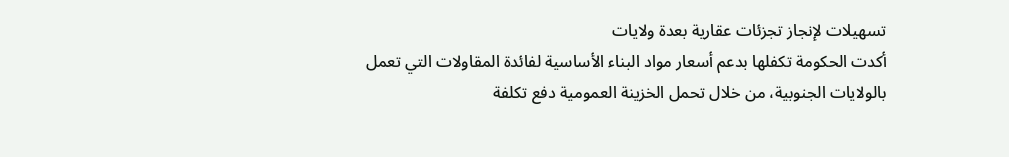تسهيلات لإنجاز تجزئات عقارية بعدة ولايات
أكدت الحكومة تكفلها بدعم أسعار مواد البناء الأساسية لفائدة المقاولات التي تعمل بالولايات الجنوبية، من خلال تحمل الخزينة العمومية دفع تكلفة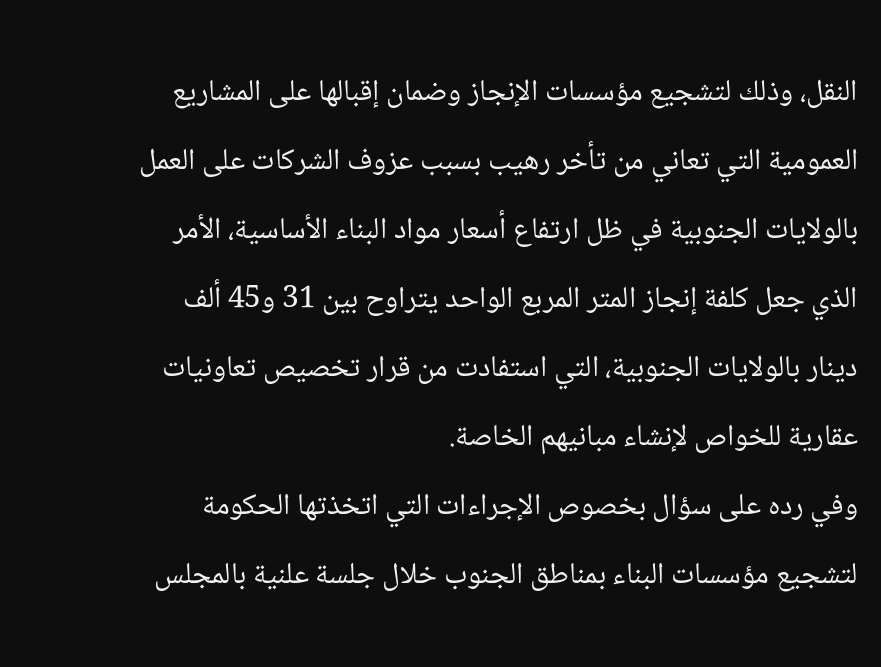النقل، وذلك لتشجيع مؤسسات الإنجاز وضمان إقبالها على المشاريع العمومية التي تعاني من تأخر رهيب بسبب عزوف الشركات على العمل بالولايات الجنوبية في ظل ارتفاع أسعار مواد البناء الأساسية، الأمر الذي جعل كلفة إنجاز المتر المربع الواحد يتراوح بين 31 و45 ألف دينار بالولايات الجنوبية، التي استفادت من قرار تخصيص تعاونيات عقارية للخواص لإنشاء مبانيهم الخاصة.
وفي رده على سؤال بخصوص الإجراءات التي اتخذتها الحكومة لتشجيع مؤسسات البناء بمناطق الجنوب خلال جلسة علنية بالمجلس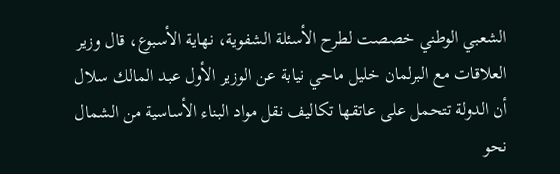الشعبي الوطني خصصت لطرح الأسئلة الشفوية، نهاية الأسبوع، قال وزير العلاقات مع البرلمان خليل ماحي نيابة عن الوزير الأول عبد المالك سلال أن الدولة تتحمل على عاتقها تكاليف نقل مواد البناء الأساسية من الشمال نحو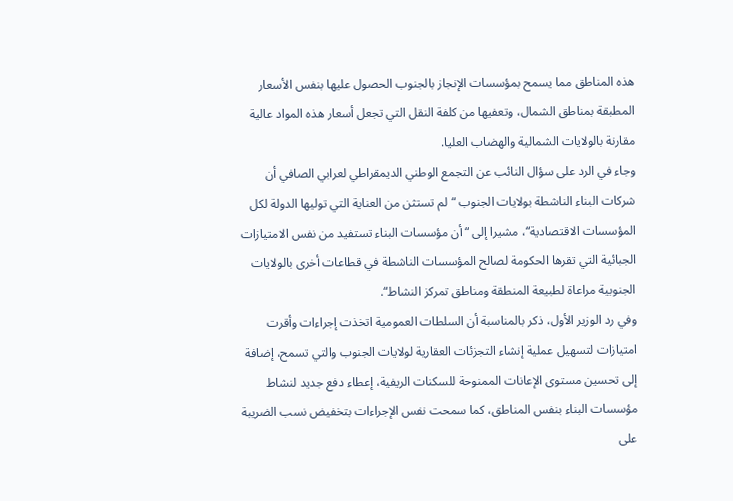هذه المناطق مما يسمح بمؤسسات الإنجاز بالجنوب الحصول عليها بنفس الأسعار المطبقة بمناطق الشمال، وتعفيها من كلفة النقل التي تجعل أسعار هذه المواد عالية مقارنة بالولايات الشمالية والهضاب العليا.
وجاء في الرد على سؤال النائب عن التجمع الوطني الديمقراطي لعرابي الصافي أن شركات البناء الناشطة بولايات الجنوب “لم تستثن من العناية التي توليها الدولة لكل المؤسسات الاقتصادية“، مشيرا إلى “أن مؤسسات البناء تستفيد من نفس الامتيازات الجبائية التي تقرها الحكومة لصالح المؤسسات الناشطة في قطاعات أخرى بالولايات الجنوبية مراعاة لطبيعة المنطقة ومناطق تمركز النشاط“.
وفي رد الوزير الأول، ذكر بالمناسبة أن السلطات العمومية اتخذت إجراءات وأقرت امتيازات لتسهيل عملية إنشاء التجزئات العقارية لولايات الجنوب والتي تسمح، إضافة إلى تحسين مستوى الإعانات الممنوحة للسكنات الريفية، إعطاء دفع جديد لنشاط مؤسسات البناء بنفس المناطق، كما سمحت نفس الإجراءات بتخفيض نسب الضريبة على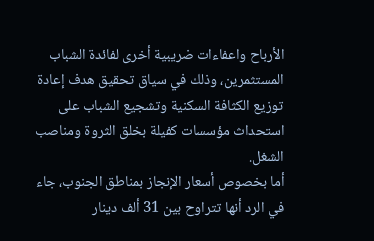الأرباح واعفاءات ضريبية أخرى لفائدة الشباب المستثمرين، وذلك في سياق تحقيق هدف إعادة توزيع الكثافة السكنية وتشجيع الشباب على استحداث مؤسسات كفيلة بخلق الثروة ومناصب الشغل.
أما بخصوص أسعار الإنجاز بمناطق الجنوب، جاء في الرد أنها تتراوح بين 31 ألف دينار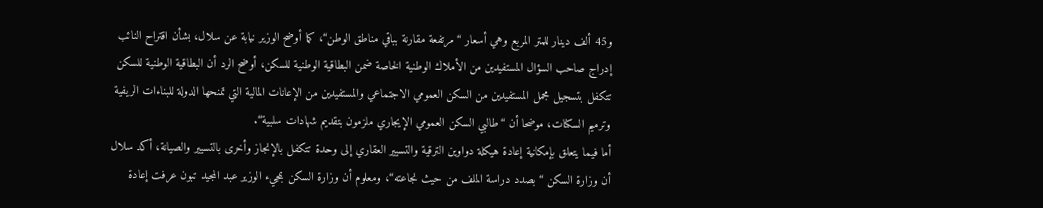و45 ألف دينار للمتر المربع وهي أسعار “مرتفعة مقارنة بباقي مناطق الوطن“، كما أوضح الوزير نيابة عن سلال، بشأن اقتراح النائب إدراج صاحب السؤال المستفيدين من الأملاك الوطنية الخاصة ضمن البطاقية الوطنية للسكن، أوضح الرد أن البطاقية الوطنية للسكن تتكفل بتسجيل مجمل المستفيدين من السكن العمومي الاجتماعي والمستفيدين من الإعانات المالية التي تمنحها الدولة للبناءات الريفية وترميم السكنات، موضحا أن “طالبي السكن العمومي الإيجاري ملزمون بتقديم شهادات سلبية“.
أما فيما يتعلق بإمكانية إعادة هيكلة دواوين الترقية والتسيير العقاري إلى وحدة تتكفل بالإنجاز وأخرى بالتسيير والصيانة، أكد سلال أن وزارة السكن “بصدد دراسة الملف من حيث نجاعته“، ومعلوم أن وزارة السكن بمجيء الوزير عبد المجيد تبون عرفت إعادة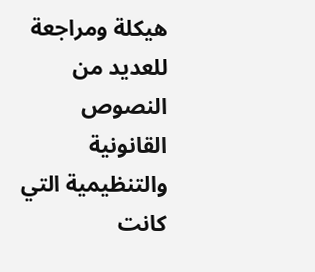هيكلة ومراجعة للعديد من النصوص القانونية والتنظيمية التي كانت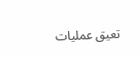تعيق عمليات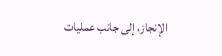الإنجاز، إلى جانب عمليات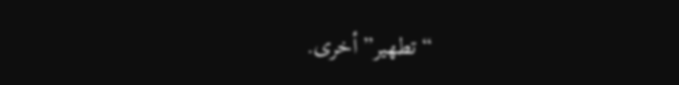“تطهير” أخرى.